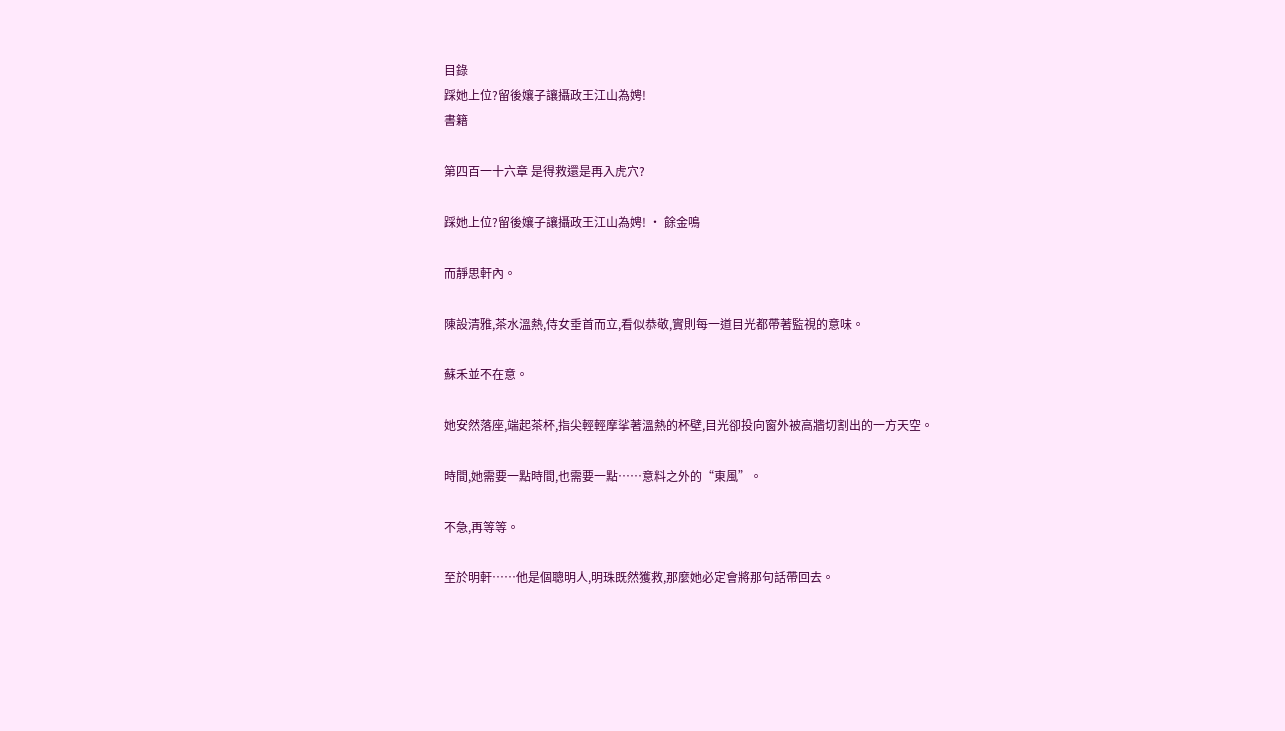目錄
踩她上位?留後孃子讓攝政王江山為娉!
書籍

第四百一十六章 是得救還是再入虎穴?

踩她上位?留後孃子讓攝政王江山為娉! · 餘金鳴

而靜思軒內。

陳設清雅,茶水溫熱,侍女垂首而立,看似恭敬,實則每一道目光都帶著監視的意味。

蘇禾並不在意。

她安然落座,端起茶杯,指尖輕輕摩挲著溫熱的杯壁,目光卻投向窗外被高牆切割出的一方天空。

時間,她需要一點時間,也需要一點……意料之外的“東風”。

不急,再等等。

至於明軒……他是個聰明人,明珠既然獲救,那麼她必定會將那句話帶回去。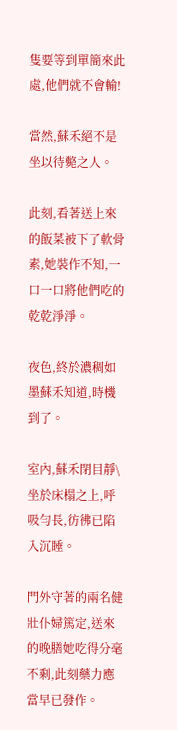隻要等到單簡來此處,他們就不會輸!

當然,蘇禾絕不是坐以待斃之人。

此刻,看著送上來的飯菜被下了軟骨素,她裝作不知,一口一口將他們吃的乾乾淨淨。

夜色,終於濃稠如墨蘇禾知道,時機到了。

室內,蘇禾閉目靜\坐於床榻之上,呼吸勻長,彷彿已陷入沉睡。

門外守著的兩名健壯仆婦篤定,送來的晚膳她吃得分毫不剩,此刻藥力應當早已發作。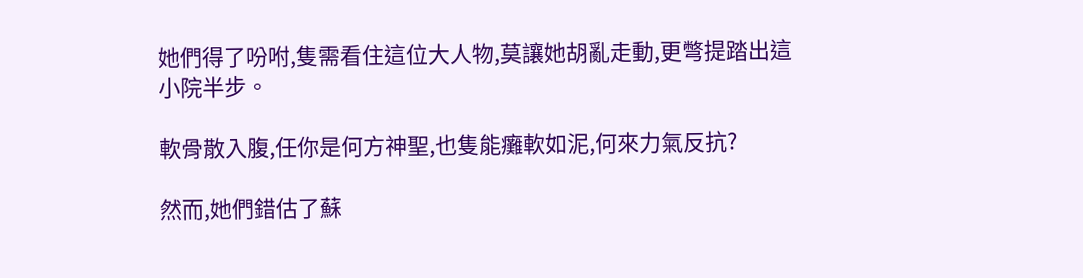她們得了吩咐,隻需看住這位大人物,莫讓她胡亂走動,更彆提踏出這小院半步。

軟骨散入腹,任你是何方神聖,也隻能癱軟如泥,何來力氣反抗?

然而,她們錯估了蘇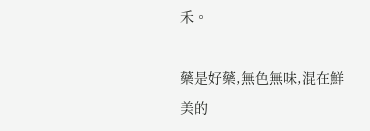禾。

藥是好藥,無色無味,混在鮮美的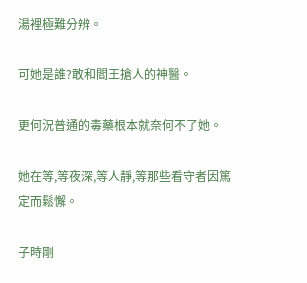湯裡極難分辨。

可她是誰?敢和閻王搶人的神醫。

更何況普通的毒藥根本就奈何不了她。

她在等,等夜深,等人靜,等那些看守者因篤定而鬆懈。

子時剛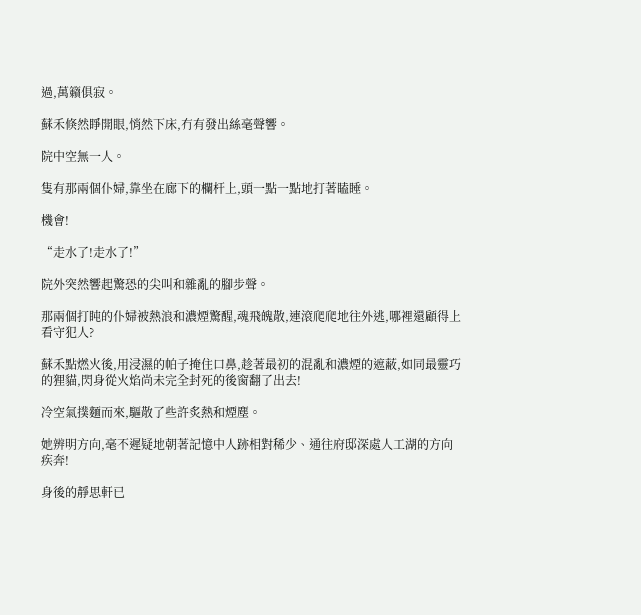過,萬籟俱寂。

蘇禾倏然睜開眼,悄然下床,冇有發出絲毫聲響。

院中空無一人。

隻有那兩個仆婦,靠坐在廊下的欄杆上,頭一點一點地打著瞌睡。

機會!

“走水了!走水了!”

院外突然響起驚恐的尖叫和雜亂的腳步聲。

那兩個打盹的仆婦被熱浪和濃煙驚醒,魂飛魄散,連滾爬爬地往外逃,哪裡還顧得上看守犯人?

蘇禾點燃火後,用浸濕的帕子掩住口鼻,趁著最初的混亂和濃煙的遮蔽,如同最靈巧的狸貓,閃身從火焰尚未完全封死的後窗翻了出去!

冷空氣撲麵而來,驅散了些許炙熱和煙塵。

她辨明方向,毫不遲疑地朝著記憶中人跡相對稀少、通往府邸深處人工湖的方向疾奔!

身後的靜思軒已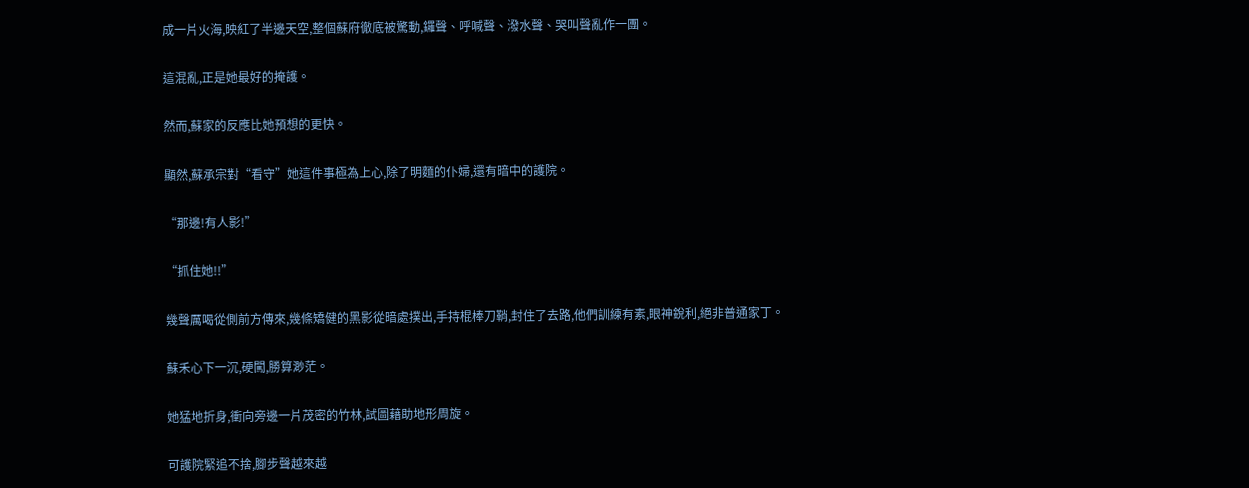成一片火海,映紅了半邊天空,整個蘇府徹底被驚動,鑼聲、呼喊聲、潑水聲、哭叫聲亂作一團。

這混亂,正是她最好的掩護。

然而,蘇家的反應比她預想的更快。

顯然,蘇承宗對“看守”她這件事極為上心,除了明麵的仆婦,還有暗中的護院。

“那邊!有人影!”

“抓住她!!”

幾聲厲喝從側前方傳來,幾條矯健的黑影從暗處撲出,手持棍棒刀鞘,封住了去路,他們訓練有素,眼神銳利,絕非普通家丁。

蘇禾心下一沉,硬闖,勝算渺茫。

她猛地折身,衝向旁邊一片茂密的竹林,試圖藉助地形周旋。

可護院緊追不捨,腳步聲越來越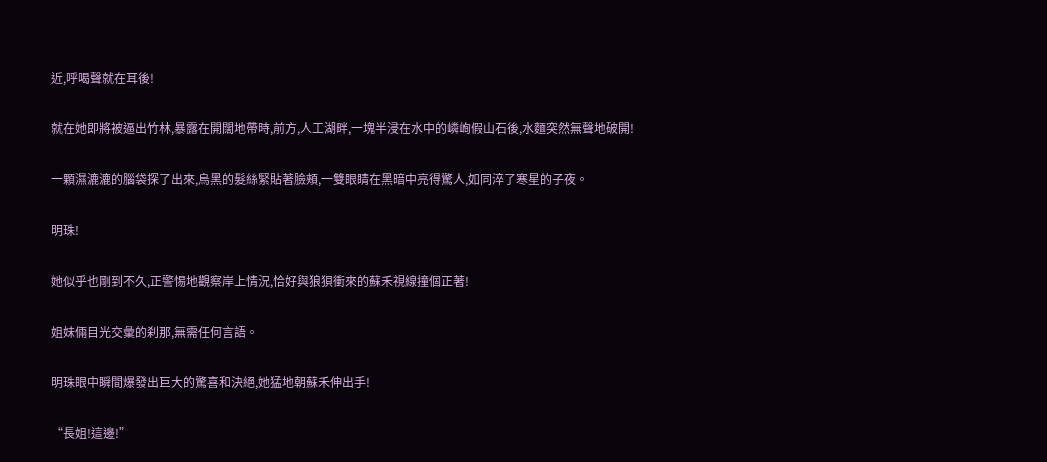近,呼喝聲就在耳後!

就在她即將被逼出竹林,暴露在開闊地帶時,前方,人工湖畔,一塊半浸在水中的嶙峋假山石後,水麵突然無聲地破開!

一顆濕漉漉的腦袋探了出來,烏黑的髮絲緊貼著臉頰,一雙眼睛在黑暗中亮得驚人,如同淬了寒星的子夜。

明珠!

她似乎也剛到不久,正警惕地觀察岸上情況,恰好與狼狽衝來的蘇禾視線撞個正著!

姐妹倆目光交彙的刹那,無需任何言語。

明珠眼中瞬間爆發出巨大的驚喜和決絕,她猛地朝蘇禾伸出手!

“長姐!這邊!”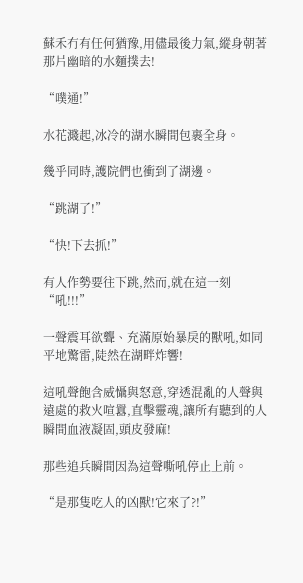蘇禾冇有任何猶豫,用儘最後力氣,縱身朝著那片幽暗的水麵撲去!

“噗通!”

水花濺起,冰冷的湖水瞬間包裹全身。

幾乎同時,護院們也衝到了湖邊。

“跳湖了!”

“快!下去抓!”

有人作勢要往下跳,然而,就在這一刻“吼!!!”

一聲震耳欲聾、充滿原始暴戾的獸吼,如同平地驚雷,陡然在湖畔炸響!

這吼聲飽含威懾與怒意,穿透混亂的人聲與遠處的救火喧囂,直擊靈魂,讓所有聽到的人瞬間血液凝固,頭皮發麻!

那些追兵瞬間因為這聲嘶吼停止上前。

“是那隻吃人的凶獸!它來了?!”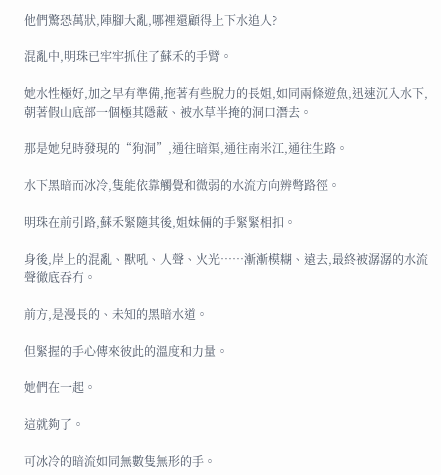他們驚恐萬狀,陣腳大亂,哪裡還顧得上下水追人?

混亂中,明珠已牢牢抓住了蘇禾的手臂。

她水性極好,加之早有準備,拖著有些脫力的長姐,如同兩條遊魚,迅速沉入水下,朝著假山底部一個極其隱蔽、被水草半掩的洞口潛去。

那是她兒時發現的“狗洞”,通往暗渠,通往南米江,通往生路。

水下黑暗而冰冷,隻能依靠觸覺和微弱的水流方向辨彆路徑。

明珠在前引路,蘇禾緊隨其後,姐妹倆的手緊緊相扣。

身後,岸上的混亂、獸吼、人聲、火光……漸漸模糊、遠去,最終被潺潺的水流聲徹底吞冇。

前方,是漫長的、未知的黑暗水道。

但緊握的手心傳來彼此的溫度和力量。

她們在一起。

這就夠了。

可冰冷的暗流如同無數隻無形的手。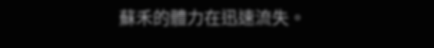蘇禾的體力在迅速流失。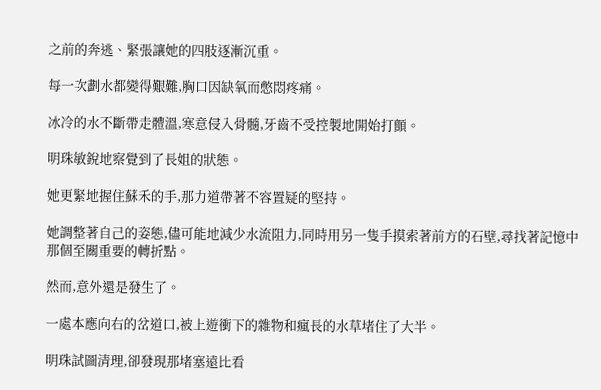之前的奔逃、緊張讓她的四肢逐漸沉重。

每一次劃水都變得艱難,胸口因缺氧而憋悶疼痛。

冰冷的水不斷帶走體溫,寒意侵入骨髓,牙齒不受控製地開始打顫。

明珠敏銳地察覺到了長姐的狀態。

她更緊地握住蘇禾的手,那力道帶著不容置疑的堅持。

她調整著自己的姿態,儘可能地減少水流阻力,同時用另一隻手摸索著前方的石壁,尋找著記憶中那個至關重要的轉折點。

然而,意外還是發生了。

一處本應向右的岔道口,被上遊衝下的雜物和瘋長的水草堵住了大半。

明珠試圖清理,卻發現那堵塞遠比看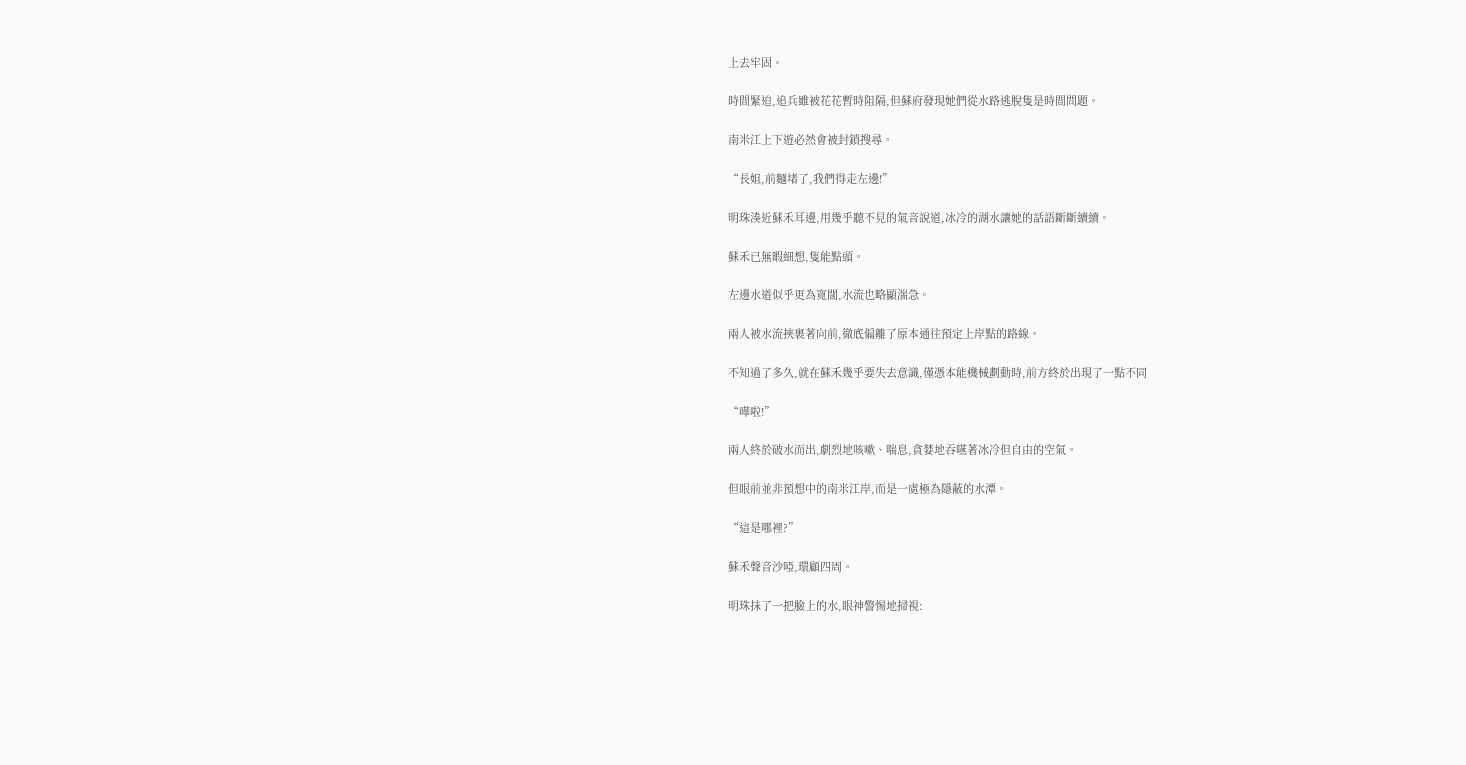上去牢固。

時間緊迫,追兵雖被花花暫時阻隔,但蘇府發現她們從水路逃脫隻是時間問題。

南米江上下遊必然會被封鎖搜尋。

“長姐,前麵堵了,我們得走左邊!”

明珠湊近蘇禾耳邊,用幾乎聽不見的氣音說道,冰冷的湖水讓她的話語斷斷續續。

蘇禾已無暇細想,隻能點頭。

左邊水道似乎更為寬闊,水流也略顯湍急。

兩人被水流挾裹著向前,徹底偏離了原本通往預定上岸點的路線。

不知過了多久,就在蘇禾幾乎要失去意識,僅憑本能機械劃動時,前方終於出現了一點不同

“嘩啦!”

兩人終於破水而出,劇烈地咳嗽、喘息,貪婪地吞嚥著冰冷但自由的空氣。

但眼前並非預想中的南米江岸,而是一處極為隱蔽的水潭。

“這是哪裡?”

蘇禾聲音沙啞,環顧四周。

明珠抹了一把臉上的水,眼神警惕地掃視: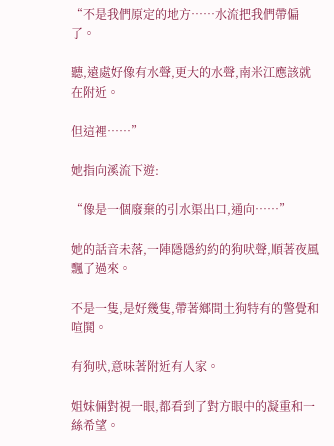“不是我們原定的地方……水流把我們帶偏了。

聽,遠處好像有水聲,更大的水聲,南米江應該就在附近。

但這裡……”

她指向溪流下遊:

“像是一個廢棄的引水渠出口,通向……”

她的話音未落,一陣隱隱約約的狗吠聲,順著夜風飄了過來。

不是一隻,是好幾隻,帶著鄉間土狗特有的警覺和喧鬨。

有狗吠,意味著附近有人家。

姐妹倆對視一眼,都看到了對方眼中的凝重和一絲希望。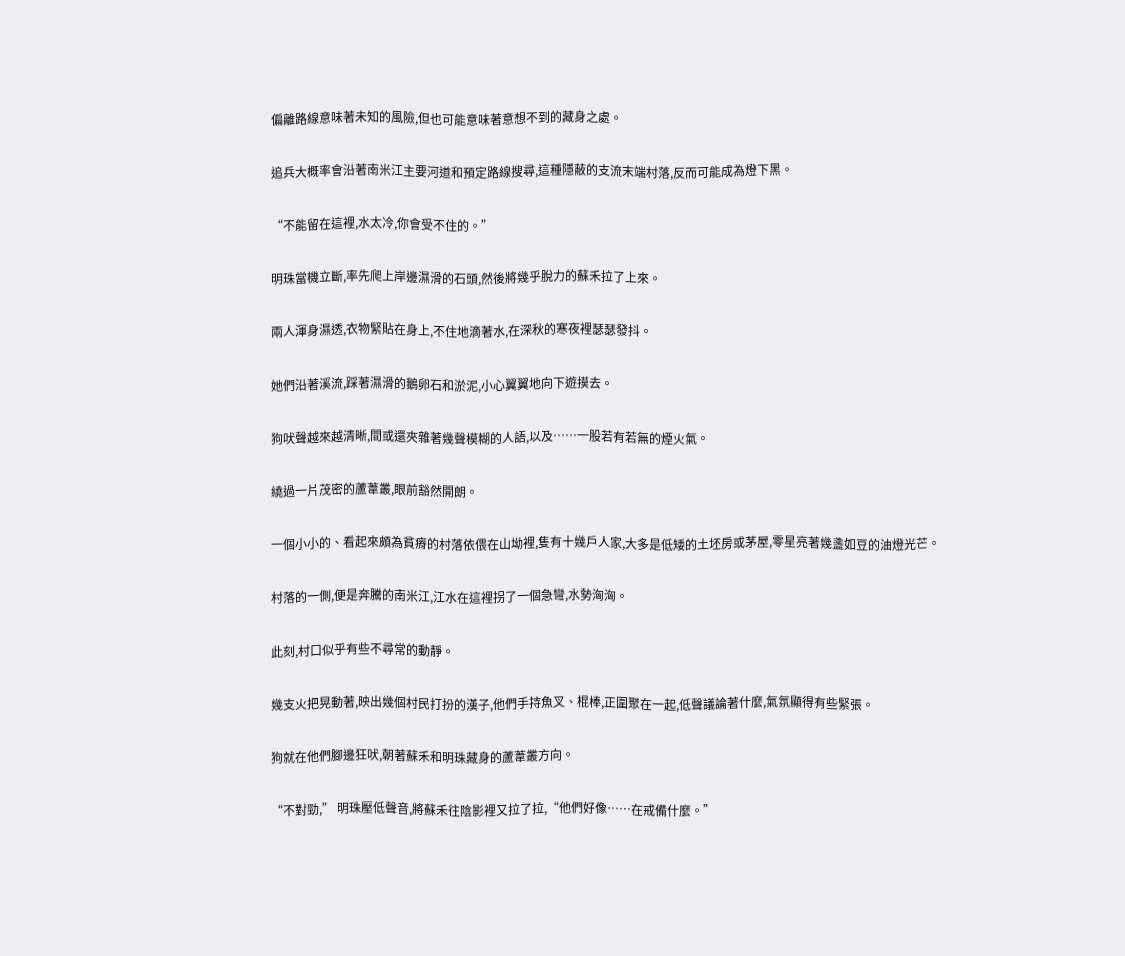偏離路線意味著未知的風險,但也可能意味著意想不到的藏身之處。

追兵大概率會沿著南米江主要河道和預定路線搜尋,這種隱蔽的支流末端村落,反而可能成為燈下黑。

“不能留在這裡,水太冷,你會受不住的。”

明珠當機立斷,率先爬上岸邊濕滑的石頭,然後將幾乎脫力的蘇禾拉了上來。

兩人渾身濕透,衣物緊貼在身上,不住地滴著水,在深秋的寒夜裡瑟瑟發抖。

她們沿著溪流,踩著濕滑的鵝卵石和淤泥,小心翼翼地向下遊摸去。

狗吠聲越來越清晰,間或還夾雜著幾聲模糊的人語,以及……一股若有若無的煙火氣。

繞過一片茂密的蘆葦叢,眼前豁然開朗。

一個小小的、看起來頗為貧瘠的村落依偎在山坳裡,隻有十幾戶人家,大多是低矮的土坯房或茅屋,零星亮著幾盞如豆的油燈光芒。

村落的一側,便是奔騰的南米江,江水在這裡拐了一個急彎,水勢洶洶。

此刻,村口似乎有些不尋常的動靜。

幾支火把晃動著,映出幾個村民打扮的漢子,他們手持魚叉、棍棒,正圍聚在一起,低聲議論著什麼,氣氛顯得有些緊張。

狗就在他們腳邊狂吠,朝著蘇禾和明珠藏身的蘆葦叢方向。

“不對勁,” 明珠壓低聲音,將蘇禾往陰影裡又拉了拉,“他們好像……在戒備什麼。”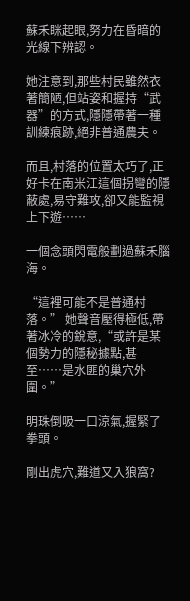蘇禾眯起眼,努力在昏暗的光線下辨認。

她注意到,那些村民雖然衣著簡陋,但站姿和握持“武器”的方式,隱隱帶著一種訓練痕跡,絕非普通農夫。

而且,村落的位置太巧了,正好卡在南米江這個拐彎的隱蔽處,易守難攻,卻又能監視上下遊……

一個念頭閃電般劃過蘇禾腦海。

“這裡可能不是普通村落。” 她聲音壓得極低,帶著冰冷的銳意,“或許是某個勢力的隱秘據點,甚至……是水匪的巢穴外圍。”

明珠倒吸一口涼氣,握緊了拳頭。

剛出虎穴,難道又入狼窩?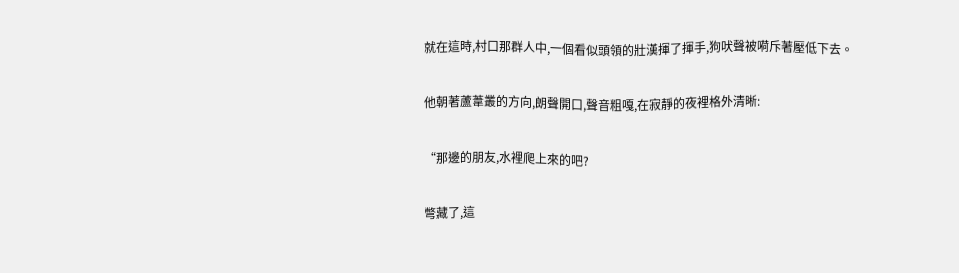就在這時,村口那群人中,一個看似頭領的壯漢揮了揮手,狗吠聲被嗬斥著壓低下去。

他朝著蘆葦叢的方向,朗聲開口,聲音粗嘎,在寂靜的夜裡格外清晰:

“那邊的朋友,水裡爬上來的吧?

彆藏了,這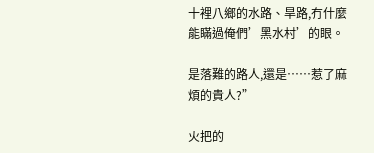十裡八鄉的水路、旱路,冇什麼能瞞過俺們’黑水村’的眼。

是落難的路人,還是……惹了麻煩的貴人?”

火把的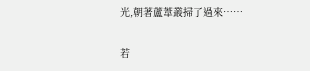光,朝著蘆葦叢掃了過來……

若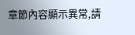章節內容顯示異常,請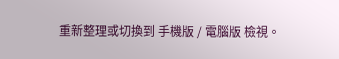重新整理或切換到 手機版 / 電腦版 檢視。